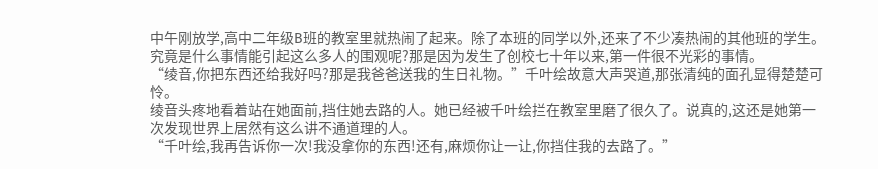中午刚放学,高中二年级B班的教室里就热闹了起来。除了本班的同学以外,还来了不少凑热闹的其他班的学生。究竟是什么事情能引起这么多人的围观呢?那是因为发生了创校七十年以来,第一件很不光彩的事情。
“绫音,你把东西还给我好吗?那是我爸爸送我的生日礼物。”千叶绘故意大声哭道,那张清纯的面孔显得楚楚可怜。
绫音头疼地看着站在她面前,挡住她去路的人。她已经被千叶绘拦在教室里磨了很久了。说真的,这还是她第一次发现世界上居然有这么讲不通道理的人。
“千叶绘,我再告诉你一次!我没拿你的东西!还有,麻烦你让一让,你挡住我的去路了。”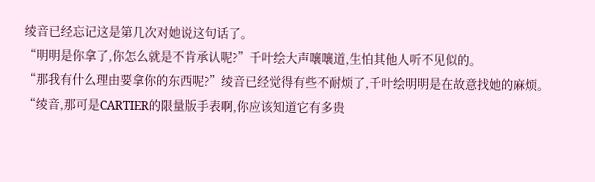绫音已经忘记这是第几次对她说这句话了。
“明明是你拿了,你怎么就是不肯承认呢?”千叶绘大声嚷嚷道,生怕其他人听不见似的。
“那我有什么理由要拿你的东西呢?”绫音已经觉得有些不耐烦了,千叶绘明明是在故意找她的麻烦。
“绫音,那可是CARTIER的限量版手表啊,你应该知道它有多贵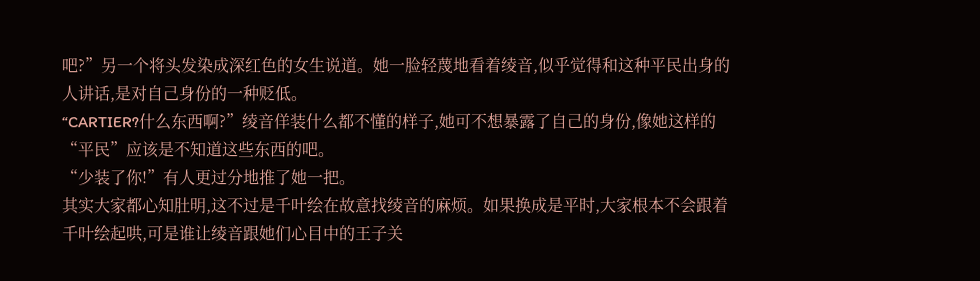吧?”另一个将头发染成深红色的女生说道。她一脸轻蔑地看着绫音,似乎觉得和这种平民出身的人讲话,是对自己身份的一种贬低。
“CARTIER?什么东西啊?”绫音佯装什么都不懂的样子,她可不想暴露了自己的身份,像她这样的“平民”应该是不知道这些东西的吧。
“少装了你!”有人更过分地推了她一把。
其实大家都心知肚明,这不过是千叶绘在故意找绫音的麻烦。如果换成是平时,大家根本不会跟着千叶绘起哄,可是谁让绫音跟她们心目中的王子关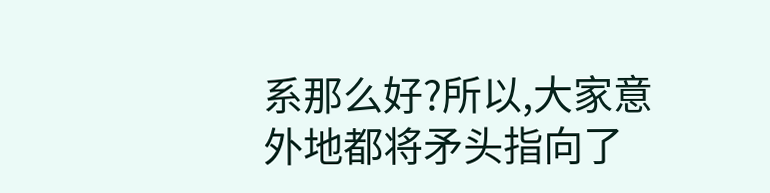系那么好?所以,大家意外地都将矛头指向了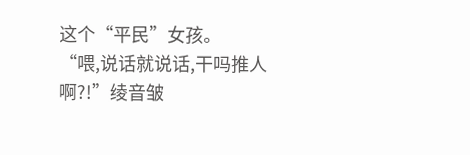这个“平民”女孩。
“喂,说话就说话,干吗推人啊?!”绫音皱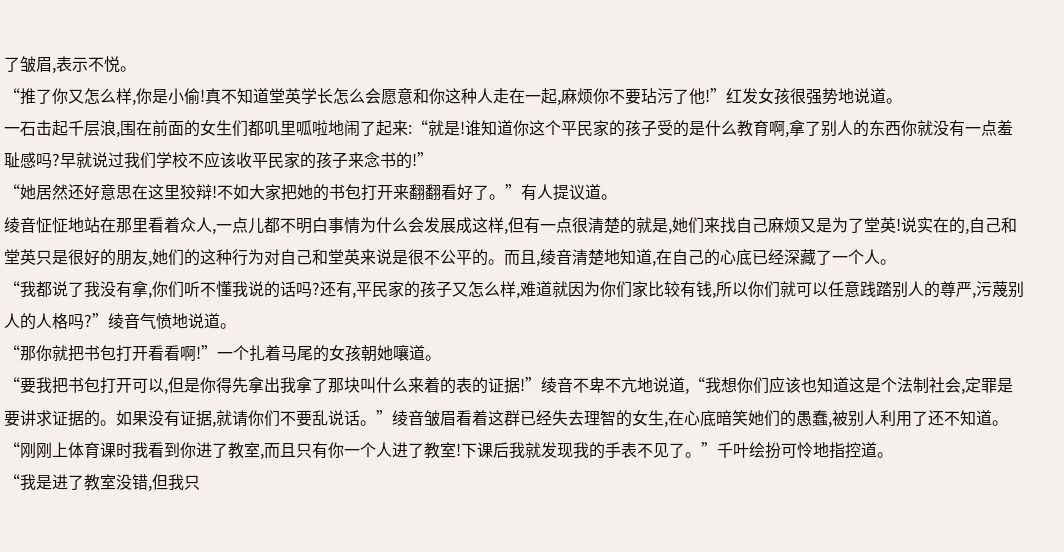了皱眉,表示不悦。
“推了你又怎么样,你是小偷!真不知道堂英学长怎么会愿意和你这种人走在一起,麻烦你不要玷污了他!”红发女孩很强势地说道。
一石击起千层浪,围在前面的女生们都叽里呱啦地闹了起来:“就是!谁知道你这个平民家的孩子受的是什么教育啊,拿了别人的东西你就没有一点羞耻感吗?早就说过我们学校不应该收平民家的孩子来念书的!”
“她居然还好意思在这里狡辩!不如大家把她的书包打开来翻翻看好了。”有人提议道。
绫音怔怔地站在那里看着众人,一点儿都不明白事情为什么会发展成这样,但有一点很清楚的就是,她们来找自己麻烦又是为了堂英!说实在的,自己和堂英只是很好的朋友,她们的这种行为对自己和堂英来说是很不公平的。而且,绫音清楚地知道,在自己的心底已经深藏了一个人。
“我都说了我没有拿,你们听不懂我说的话吗?还有,平民家的孩子又怎么样,难道就因为你们家比较有钱,所以你们就可以任意践踏别人的尊严,污蔑别人的人格吗?”绫音气愤地说道。
“那你就把书包打开看看啊!”一个扎着马尾的女孩朝她嚷道。
“要我把书包打开可以,但是你得先拿出我拿了那块叫什么来着的表的证据!”绫音不卑不亢地说道,“我想你们应该也知道这是个法制社会,定罪是要讲求证据的。如果没有证据,就请你们不要乱说话。”绫音皱眉看着这群已经失去理智的女生,在心底暗笑她们的愚蠢,被别人利用了还不知道。
“刚刚上体育课时我看到你进了教室,而且只有你一个人进了教室!下课后我就发现我的手表不见了。”千叶绘扮可怜地指控道。
“我是进了教室没错,但我只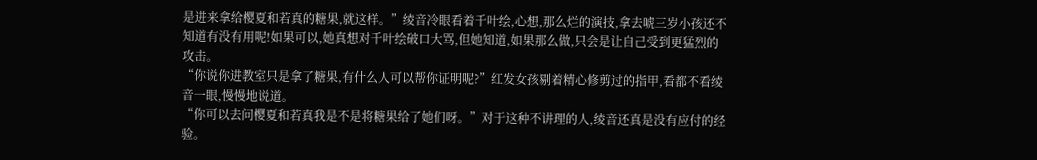是进来拿给樱夏和若真的糖果,就这样。”绫音冷眼看着千叶绘,心想,那么烂的演技,拿去唬三岁小孩还不知道有没有用呢!如果可以,她真想对千叶绘破口大骂,但她知道,如果那么做,只会是让自己受到更猛烈的攻击。
“你说你进教室只是拿了糖果,有什么人可以帮你证明呢?”红发女孩剔着精心修剪过的指甲,看都不看绫音一眼,慢慢地说道。
“你可以去问樱夏和若真我是不是将糖果给了她们呀。”对于这种不讲理的人,绫音还真是没有应付的经验。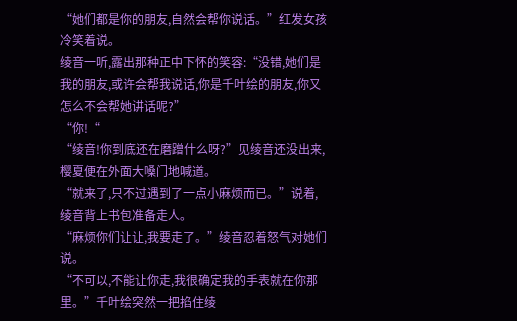“她们都是你的朋友,自然会帮你说话。”红发女孩冷笑着说。
绫音一听,露出那种正中下怀的笑容:“没错,她们是我的朋友,或许会帮我说话,你是千叶绘的朋友,你又怎么不会帮她讲话呢?”
“你!“
“绫音!你到底还在磨蹭什么呀?”见绫音还没出来,樱夏便在外面大嗓门地喊道。
“就来了,只不过遇到了一点小麻烦而已。”说着,绫音背上书包准备走人。
“麻烦你们让让,我要走了。”绫音忍着怒气对她们说。
“不可以,不能让你走,我很确定我的手表就在你那里。”千叶绘突然一把掐住绫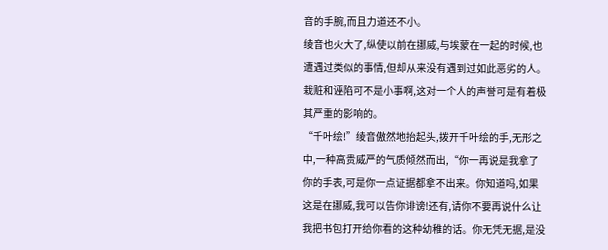音的手腕,而且力道还不小。
绫音也火大了,纵使以前在挪威,与埃蒙在一起的时候,也遭遇过类似的事情,但却从来没有遇到过如此恶劣的人。栽赃和诬陷可不是小事啊,这对一个人的声誉可是有着极其严重的影响的。
“千叶绘!”绫音傲然地抬起头,拨开千叶绘的手,无形之中,一种高贵威严的气质倾然而出,“你一再说是我拿了你的手表,可是你一点证据都拿不出来。你知道吗,如果这是在挪威,我可以告你诽谤!还有,请你不要再说什么让我把书包打开给你看的这种幼稚的话。你无凭无据,是没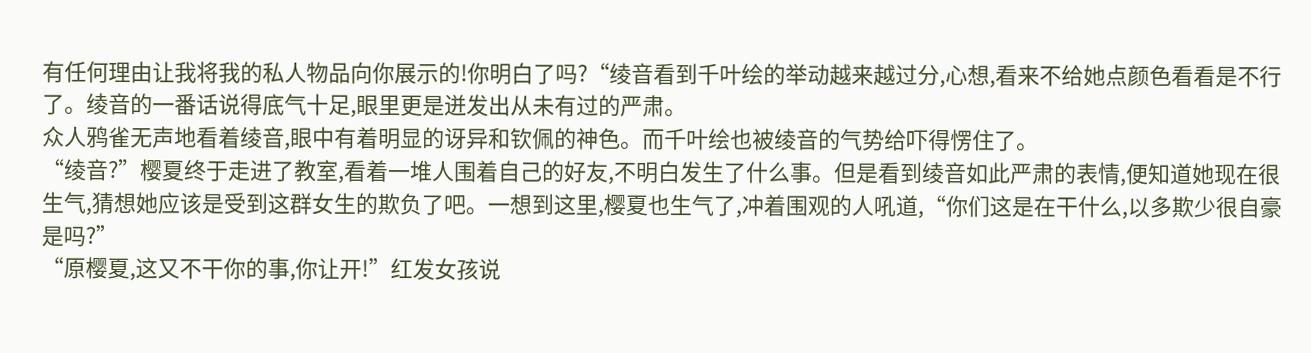有任何理由让我将我的私人物品向你展示的!你明白了吗?“绫音看到千叶绘的举动越来越过分,心想,看来不给她点颜色看看是不行了。绫音的一番话说得底气十足,眼里更是迸发出从未有过的严肃。
众人鸦雀无声地看着绫音,眼中有着明显的讶异和钦佩的神色。而千叶绘也被绫音的气势给吓得愣住了。
“绫音?”樱夏终于走进了教室,看着一堆人围着自己的好友,不明白发生了什么事。但是看到绫音如此严肃的表情,便知道她现在很生气,猜想她应该是受到这群女生的欺负了吧。一想到这里,樱夏也生气了,冲着围观的人吼道,“你们这是在干什么,以多欺少很自豪是吗?”
“原樱夏,这又不干你的事,你让开!”红发女孩说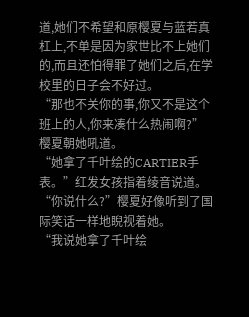道,她们不希望和原樱夏与蓝若真杠上,不单是因为家世比不上她们的,而且还怕得罪了她们之后,在学校里的日子会不好过。
“那也不关你的事,你又不是这个班上的人,你来凑什么热闹啊?”樱夏朝她吼道。
“她拿了千叶绘的CARTIER手表。”红发女孩指着绫音说道。
“你说什么?”樱夏好像听到了国际笑话一样地睨视着她。
“我说她拿了千叶绘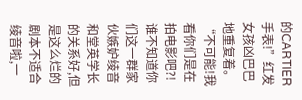的CARTIER手表!”红发女孩凶巴巴地重复着。
“不可能!我看你们是在拍电影吧?!谁不知道你们这一群家伙嫉妒绫音和堂英学长的关系好,但是这么烂的剧本不适合绫音啦,一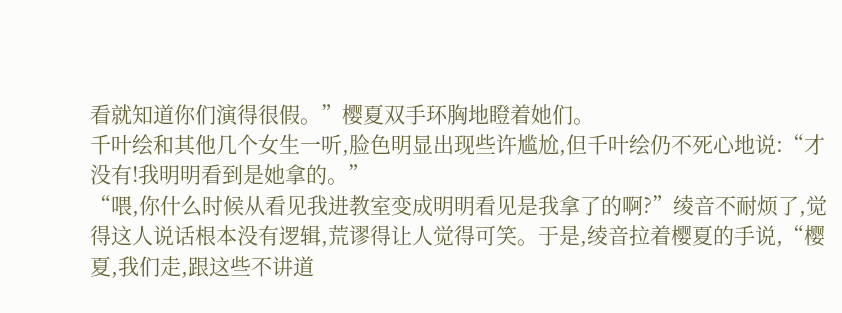看就知道你们演得很假。”樱夏双手环胸地瞪着她们。
千叶绘和其他几个女生一听,脸色明显出现些许尴尬,但千叶绘仍不死心地说:“才没有!我明明看到是她拿的。”
“喂,你什么时候从看见我进教室变成明明看见是我拿了的啊?”绫音不耐烦了,觉得这人说话根本没有逻辑,荒谬得让人觉得可笑。于是,绫音拉着樱夏的手说,“樱夏,我们走,跟这些不讲道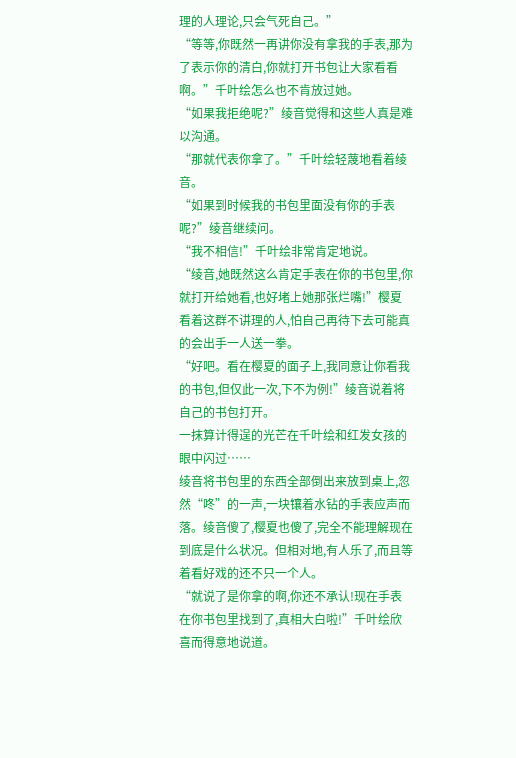理的人理论,只会气死自己。”
“等等,你既然一再讲你没有拿我的手表,那为了表示你的清白,你就打开书包让大家看看啊。”千叶绘怎么也不肯放过她。
“如果我拒绝呢?”绫音觉得和这些人真是难以沟通。
“那就代表你拿了。”千叶绘轻蔑地看着绫音。
“如果到时候我的书包里面没有你的手表呢?”绫音继续问。
“我不相信!”千叶绘非常肯定地说。
“绫音,她既然这么肯定手表在你的书包里,你就打开给她看,也好堵上她那张烂嘴!”樱夏看着这群不讲理的人,怕自己再待下去可能真的会出手一人送一拳。
“好吧。看在樱夏的面子上,我同意让你看我的书包,但仅此一次,下不为例!”绫音说着将自己的书包打开。
一抹算计得逞的光芒在千叶绘和红发女孩的眼中闪过……
绫音将书包里的东西全部倒出来放到桌上,忽然“咚”的一声,一块镶着水钻的手表应声而落。绫音傻了,樱夏也傻了,完全不能理解现在到底是什么状况。但相对地,有人乐了,而且等着看好戏的还不只一个人。
“就说了是你拿的啊,你还不承认!现在手表在你书包里找到了,真相大白啦!”千叶绘欣喜而得意地说道。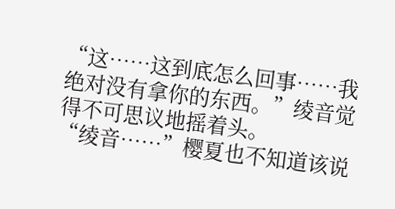“这……这到底怎么回事……我绝对没有拿你的东西。”绫音觉得不可思议地摇着头。
“绫音……”樱夏也不知道该说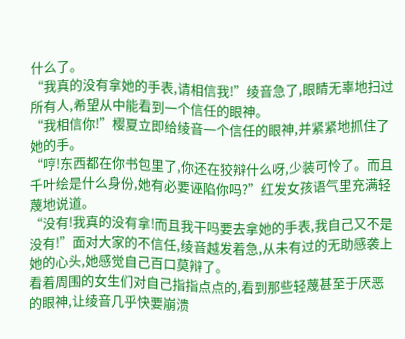什么了。
“我真的没有拿她的手表,请相信我!”绫音急了,眼睛无辜地扫过所有人,希望从中能看到一个信任的眼神。
“我相信你!”樱夏立即给绫音一个信任的眼神,并紧紧地抓住了她的手。
“哼!东西都在你书包里了,你还在狡辩什么呀,少装可怜了。而且千叶绘是什么身份,她有必要诬陷你吗?”红发女孩语气里充满轻蔑地说道。
“没有!我真的没有拿!而且我干吗要去拿她的手表,我自己又不是没有!”面对大家的不信任,绫音越发着急,从未有过的无助感袭上她的心头,她感觉自己百口莫辩了。
看着周围的女生们对自己指指点点的,看到那些轻蔑甚至于厌恶的眼神,让绫音几乎快要崩溃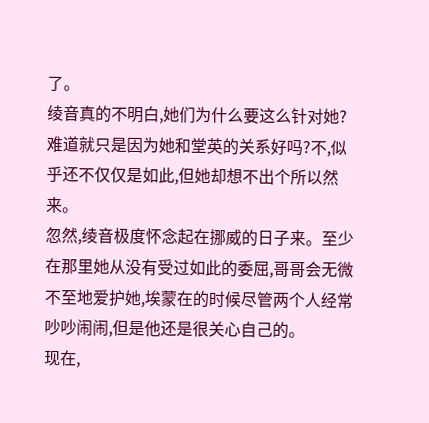了。
绫音真的不明白,她们为什么要这么针对她?难道就只是因为她和堂英的关系好吗?不,似乎还不仅仅是如此,但她却想不出个所以然来。
忽然,绫音极度怀念起在挪威的日子来。至少在那里她从没有受过如此的委屈,哥哥会无微不至地爱护她,埃蒙在的时候尽管两个人经常吵吵闹闹,但是他还是很关心自己的。
现在,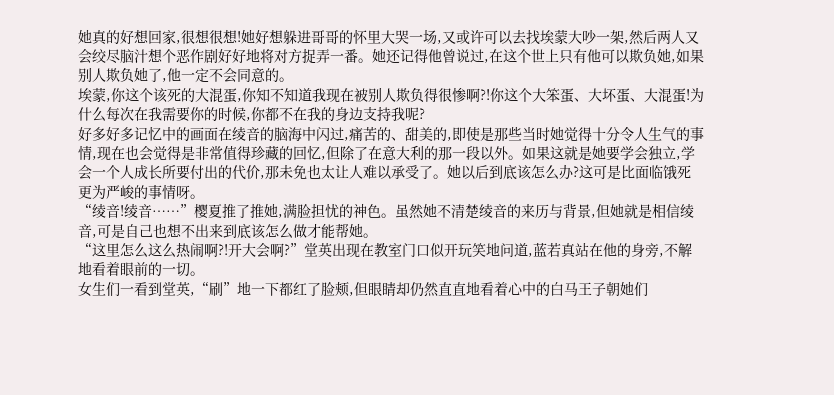她真的好想回家,很想很想!她好想躲进哥哥的怀里大哭一场,又或许可以去找埃蒙大吵一架,然后两人又会绞尽脑汁想个恶作剧好好地将对方捉弄一番。她还记得他曾说过,在这个世上只有他可以欺负她,如果别人欺负她了,他一定不会同意的。
埃蒙,你这个该死的大混蛋,你知不知道我现在被别人欺负得很惨啊?!你这个大笨蛋、大坏蛋、大混蛋!为什么每次在我需要你的时候,你都不在我的身边支持我呢?
好多好多记忆中的画面在绫音的脑海中闪过,痛苦的、甜美的,即使是那些当时她觉得十分令人生气的事情,现在也会觉得是非常值得珍藏的回忆,但除了在意大利的那一段以外。如果这就是她要学会独立,学会一个人成长所要付出的代价,那未免也太让人难以承受了。她以后到底该怎么办?这可是比面临饿死更为严峻的事情呀。
“绫音!绫音……”樱夏推了推她,满脸担忧的神色。虽然她不清楚绫音的来历与背景,但她就是相信绫音,可是自己也想不出来到底该怎么做才能帮她。
“这里怎么这么热闹啊?!开大会啊?”堂英出现在教室门口似开玩笑地问道,蓝若真站在他的身旁,不解地看着眼前的一切。
女生们一看到堂英,“刷”地一下都红了脸颊,但眼睛却仍然直直地看着心中的白马王子朝她们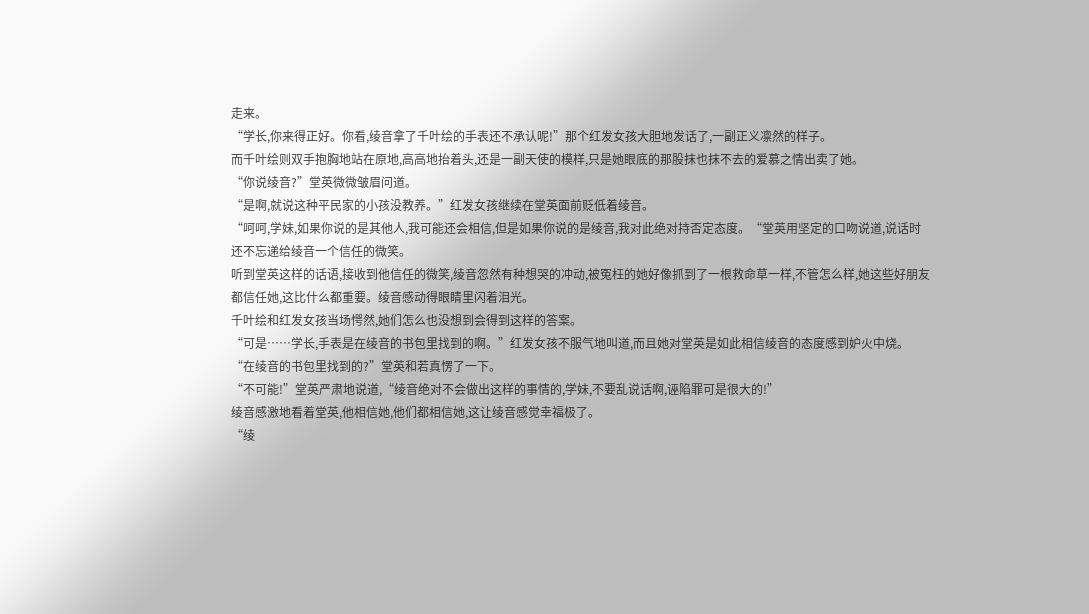走来。
“学长,你来得正好。你看,绫音拿了千叶绘的手表还不承认呢!”那个红发女孩大胆地发话了,一副正义凛然的样子。
而千叶绘则双手抱胸地站在原地,高高地抬着头,还是一副天使的模样,只是她眼底的那股抹也抹不去的爱慕之情出卖了她。
“你说绫音?”堂英微微皱眉问道。
“是啊,就说这种平民家的小孩没教养。”红发女孩继续在堂英面前贬低着绫音。
“呵呵,学妹,如果你说的是其他人,我可能还会相信,但是如果你说的是绫音,我对此绝对持否定态度。“堂英用坚定的口吻说道,说话时还不忘递给绫音一个信任的微笑。
听到堂英这样的话语,接收到他信任的微笑,绫音忽然有种想哭的冲动,被冤枉的她好像抓到了一根救命草一样,不管怎么样,她这些好朋友都信任她,这比什么都重要。绫音感动得眼睛里闪着泪光。
千叶绘和红发女孩当场愕然,她们怎么也没想到会得到这样的答案。
“可是……学长,手表是在绫音的书包里找到的啊。”红发女孩不服气地叫道,而且她对堂英是如此相信绫音的态度感到妒火中烧。
“在绫音的书包里找到的?”堂英和若真愣了一下。
“不可能!”堂英严肃地说道,“绫音绝对不会做出这样的事情的,学妹,不要乱说话啊,诬陷罪可是很大的!”
绫音感激地看着堂英,他相信她,他们都相信她,这让绫音感觉幸福极了。
“绫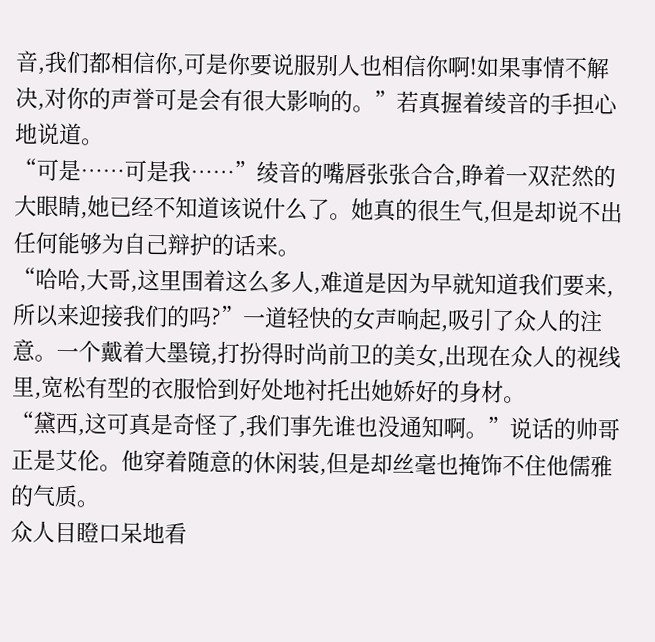音,我们都相信你,可是你要说服别人也相信你啊!如果事情不解决,对你的声誉可是会有很大影响的。”若真握着绫音的手担心地说道。
“可是……可是我……”绫音的嘴唇张张合合,睁着一双茫然的大眼睛,她已经不知道该说什么了。她真的很生气,但是却说不出任何能够为自己辩护的话来。
“哈哈,大哥,这里围着这么多人,难道是因为早就知道我们要来,所以来迎接我们的吗?”一道轻快的女声响起,吸引了众人的注意。一个戴着大墨镜,打扮得时尚前卫的美女,出现在众人的视线里,宽松有型的衣服恰到好处地衬托出她娇好的身材。
“黛西,这可真是奇怪了,我们事先谁也没通知啊。”说话的帅哥正是艾伦。他穿着随意的休闲装,但是却丝毫也掩饰不住他儒雅的气质。
众人目瞪口呆地看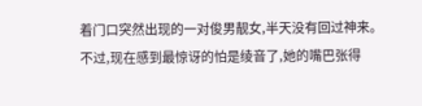着门口突然出现的一对俊男靓女,半天没有回过神来。
不过,现在感到最惊讶的怕是绫音了,她的嘴巴张得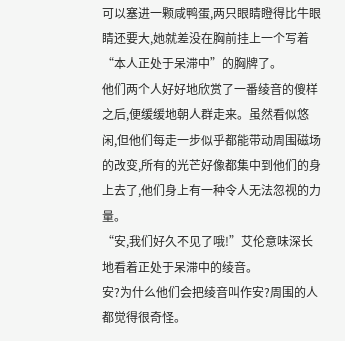可以塞进一颗咸鸭蛋,两只眼睛瞪得比牛眼睛还要大,她就差没在胸前挂上一个写着“本人正处于呆滞中”的胸牌了。
他们两个人好好地欣赏了一番绫音的傻样之后,便缓缓地朝人群走来。虽然看似悠闲,但他们每走一步似乎都能带动周围磁场的改变,所有的光芒好像都集中到他们的身上去了,他们身上有一种令人无法忽视的力量。
“安,我们好久不见了哦!”艾伦意味深长地看着正处于呆滞中的绫音。
安?为什么他们会把绫音叫作安?周围的人都觉得很奇怪。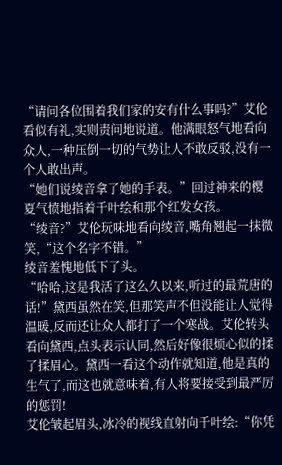“请问各位围着我们家的安有什么事吗?”艾伦看似有礼,实则责问地说道。他满眼怒气地看向众人,一种压倒一切的气势让人不敢反驳,没有一个人敢出声。
“她们说绫音拿了她的手表。”回过神来的樱夏气愤地指着千叶绘和那个红发女孩。
“绫音?”艾伦玩味地看向绫音,嘴角翘起一抹微笑,“这个名字不错。”
绫音羞愧地低下了头。
“哈哈,这是我活了这么久以来,听过的最荒唐的话!”黛西虽然在笑,但那笑声不但没能让人觉得温暖,反而还让众人都打了一个寒战。艾伦转头看向黛西,点头表示认同,然后好像很烦心似的揉了揉眉心。黛西一看这个动作就知道,他是真的生气了,而这也就意味着,有人将要接受到最严厉的惩罚!
艾伦皱起眉头,冰冷的视线直射向千叶绘:“你凭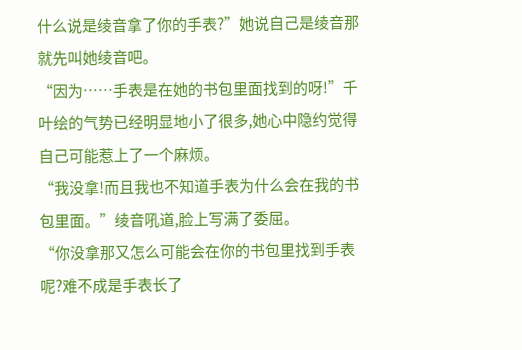什么说是绫音拿了你的手表?”她说自己是绫音那就先叫她绫音吧。
“因为……手表是在她的书包里面找到的呀!”千叶绘的气势已经明显地小了很多,她心中隐约觉得自己可能惹上了一个麻烦。
“我没拿!而且我也不知道手表为什么会在我的书包里面。”绫音吼道,脸上写满了委屈。
“你没拿那又怎么可能会在你的书包里找到手表呢?难不成是手表长了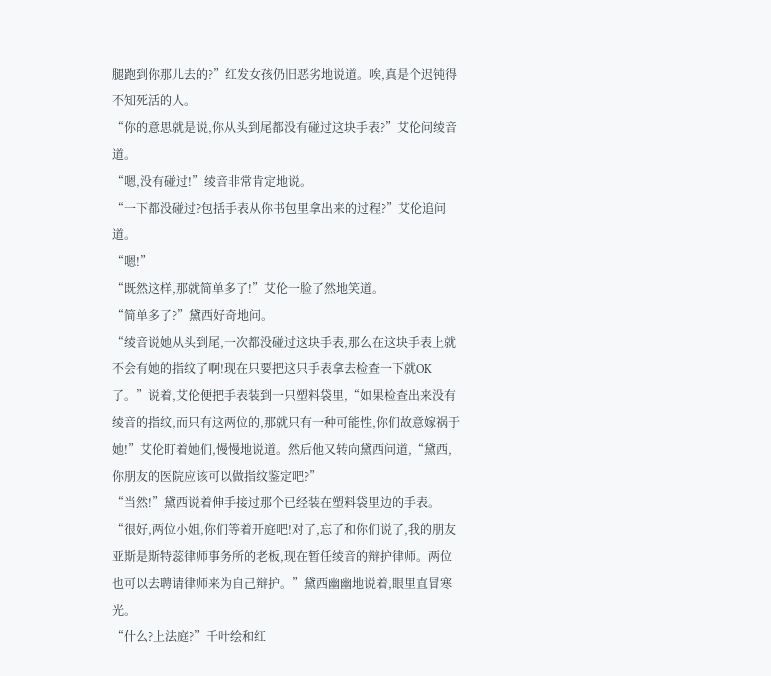腿跑到你那儿去的?”红发女孩仍旧恶劣地说道。唉,真是个迟钝得不知死活的人。
“你的意思就是说,你从头到尾都没有碰过这块手表?”艾伦问绫音道。
“嗯,没有碰过!”绫音非常肯定地说。
“一下都没碰过?包括手表从你书包里拿出来的过程?”艾伦追问道。
“嗯!”
“既然这样,那就简单多了!”艾伦一脸了然地笑道。
“简单多了?”黛西好奇地问。
“绫音说她从头到尾,一次都没碰过这块手表,那么在这块手表上就不会有她的指纹了啊!现在只要把这只手表拿去检查一下就OK了。”说着,艾伦便把手表装到一只塑料袋里,“如果检查出来没有绫音的指纹,而只有这两位的,那就只有一种可能性,你们故意嫁祸于她!”艾伦盯着她们,慢慢地说道。然后他又转向黛西问道,“黛西,你朋友的医院应该可以做指纹鉴定吧?”
“当然!”黛西说着伸手接过那个已经装在塑料袋里边的手表。
“很好,两位小姐,你们等着开庭吧!对了,忘了和你们说了,我的朋友亚斯是斯特蕊律师事务所的老板,现在暂任绫音的辩护律师。两位也可以去聘请律师来为自己辩护。”黛西幽幽地说着,眼里直冒寒光。
“什么?上法庭?”千叶绘和红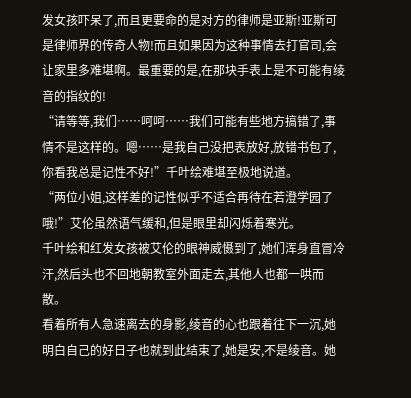发女孩吓呆了,而且更要命的是对方的律师是亚斯!亚斯可是律师界的传奇人物!而且如果因为这种事情去打官司,会让家里多难堪啊。最重要的是,在那块手表上是不可能有绫音的指纹的!
“请等等,我们……呵呵……我们可能有些地方搞错了,事情不是这样的。嗯……是我自己没把表放好,放错书包了,你看我总是记性不好!”千叶绘难堪至极地说道。
“两位小姐,这样差的记性似乎不适合再待在若澄学园了哦!”艾伦虽然语气缓和,但是眼里却闪烁着寒光。
千叶绘和红发女孩被艾伦的眼神威慑到了,她们浑身直冒冷汗,然后头也不回地朝教室外面走去,其他人也都一哄而散。
看着所有人急速离去的身影,绫音的心也跟着往下一沉,她明白自己的好日子也就到此结束了,她是安,不是绫音。她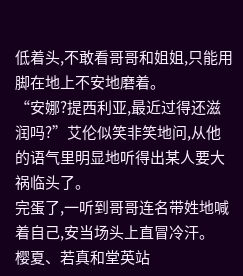低着头,不敢看哥哥和姐姐,只能用脚在地上不安地磨着。
“安娜?提西利亚,最近过得还滋润吗?”艾伦似笑非笑地问,从他的语气里明显地听得出某人要大祸临头了。
完蛋了,一听到哥哥连名带姓地喊着自己,安当场头上直冒冷汗。
樱夏、若真和堂英站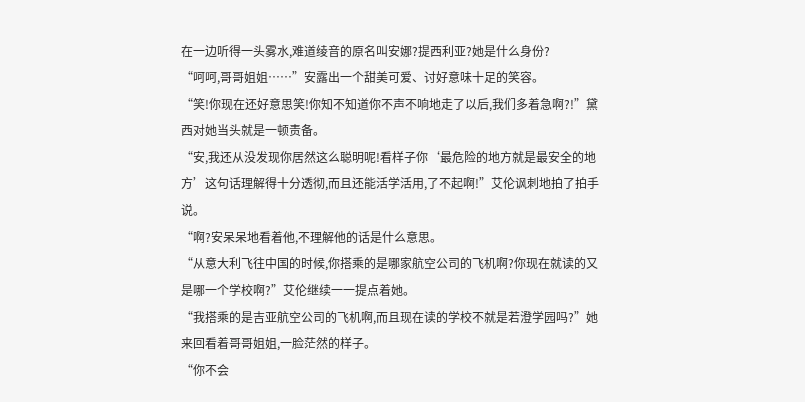在一边听得一头雾水,难道绫音的原名叫安娜?提西利亚?她是什么身份?
“呵呵,哥哥姐姐……”安露出一个甜美可爱、讨好意味十足的笑容。
“笑!你现在还好意思笑!你知不知道你不声不响地走了以后,我们多着急啊?!”黛西对她当头就是一顿责备。
“安,我还从没发现你居然这么聪明呢!看样子你‘最危险的地方就是最安全的地方’这句话理解得十分透彻,而且还能活学活用,了不起啊!”艾伦讽刺地拍了拍手说。
“啊?安呆呆地看着他,不理解他的话是什么意思。
“从意大利飞往中国的时候,你搭乘的是哪家航空公司的飞机啊?你现在就读的又是哪一个学校啊?”艾伦继续一一提点着她。
“我搭乘的是吉亚航空公司的飞机啊,而且现在读的学校不就是若澄学园吗?”她来回看着哥哥姐姐,一脸茫然的样子。
“你不会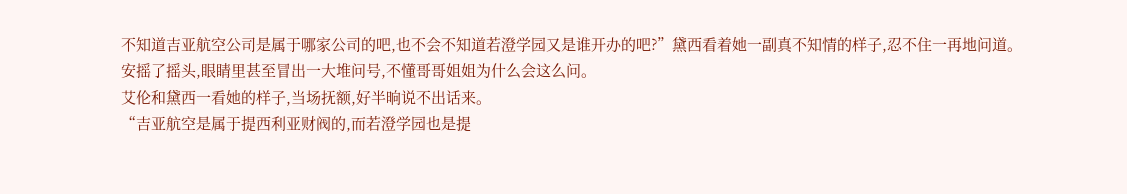不知道吉亚航空公司是属于哪家公司的吧,也不会不知道若澄学园又是谁开办的吧?”黛西看着她一副真不知情的样子,忍不住一再地问道。
安摇了摇头,眼睛里甚至冒出一大堆问号,不懂哥哥姐姐为什么会这么问。
艾伦和黛西一看她的样子,当场抚额,好半晌说不出话来。
“吉亚航空是属于提西利亚财阀的,而若澄学园也是提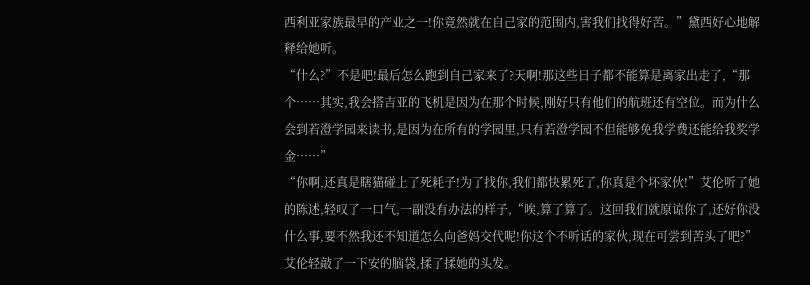西利亚家族最早的产业之一!你竟然就在自己家的范围内,害我们找得好苦。”黛西好心地解释给她听。
“什么?”不是吧!最后怎么跑到自己家来了?天啊!那这些日子都不能算是离家出走了,“那个……其实,我会搭吉亚的飞机是因为在那个时候,刚好只有他们的航班还有空位。而为什么会到若澄学园来读书,是因为在所有的学园里,只有若澄学园不但能够免我学费还能给我奖学金……”
“你啊,还真是瞎猫碰上了死耗子!为了找你,我们都快累死了,你真是个坏家伙!”艾伦听了她的陈述,轻叹了一口气,一副没有办法的样子,“唉,算了算了。这回我们就原谅你了,还好你没什么事,要不然我还不知道怎么向爸妈交代呢!你这个不听话的家伙,现在可尝到苦头了吧?”艾伦轻敲了一下安的脑袋,揉了揉她的头发。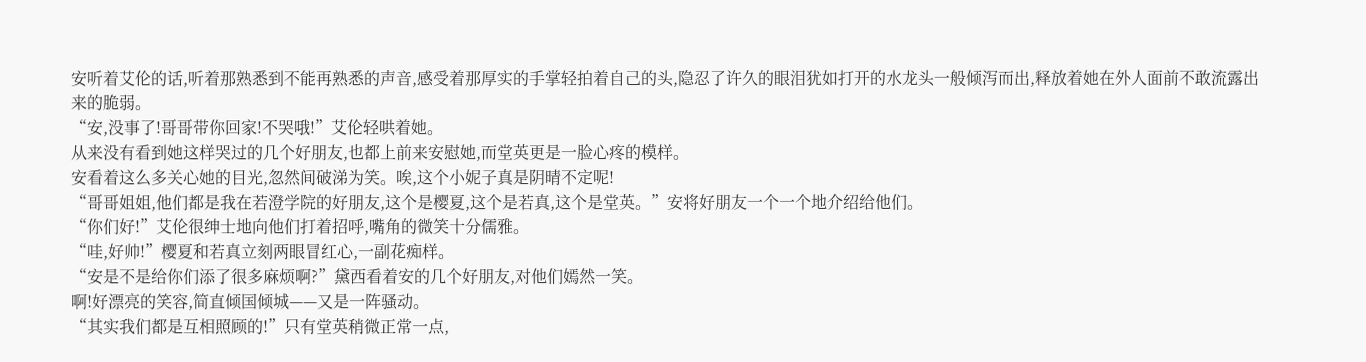安听着艾伦的话,听着那熟悉到不能再熟悉的声音,感受着那厚实的手掌轻拍着自己的头,隐忍了许久的眼泪犹如打开的水龙头一般倾泻而出,释放着她在外人面前不敢流露出来的脆弱。
“安,没事了!哥哥带你回家!不哭哦!”艾伦轻哄着她。
从来没有看到她这样哭过的几个好朋友,也都上前来安慰她,而堂英更是一脸心疼的模样。
安看着这么多关心她的目光,忽然间破涕为笑。唉,这个小妮子真是阴晴不定呢!
“哥哥姐姐,他们都是我在若澄学院的好朋友,这个是樱夏,这个是若真,这个是堂英。”安将好朋友一个一个地介绍给他们。
“你们好!”艾伦很绅士地向他们打着招呼,嘴角的微笑十分儒雅。
“哇,好帅!”樱夏和若真立刻两眼冒红心,一副花痴样。
“安是不是给你们添了很多麻烦啊?”黛西看着安的几个好朋友,对他们嫣然一笑。
啊!好漂亮的笑容,简直倾国倾城——又是一阵骚动。
“其实我们都是互相照顾的!”只有堂英稍微正常一点,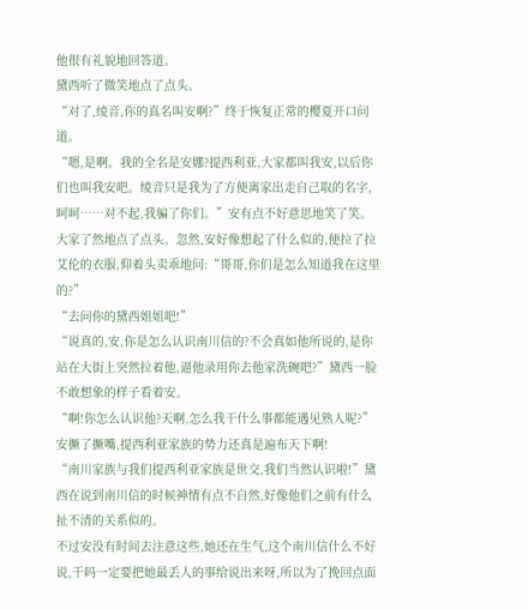他很有礼貌地回答道。
黛西听了微笑地点了点头。
“对了,绫音,你的真名叫安啊?”终于恢复正常的樱夏开口问道。
“嗯,是啊。我的全名是安娜?提西利亚,大家都叫我安,以后你们也叫我安吧。绫音只是我为了方便离家出走自己取的名字,呵呵……对不起,我骗了你们。”安有点不好意思地笑了笑。
大家了然地点了点头。忽然,安好像想起了什么似的,便拉了拉艾伦的衣服,仰着头卖乖地问:“哥哥,你们是怎么知道我在这里的?”
“去问你的黛西姐姐吧!”
“说真的,安,你是怎么认识南川信的?不会真如他所说的,是你站在大街上突然拉着他,逼他录用你去他家洗碗吧?”黛西一脸不敢想象的样子看着安。
“啊!你怎么认识他?天啊,怎么我干什么事都能遇见熟人呢?”安撅了撅嘴,提西利亚家族的势力还真是遍布天下啊!
“南川家族与我们提西利亚家族是世交,我们当然认识啦!”黛西在说到南川信的时候神情有点不自然,好像他们之前有什么扯不清的关系似的。
不过安没有时间去注意这些,她还在生气,这个南川信什么不好说,干吗一定要把她最丢人的事给说出来呀,所以为了挽回点面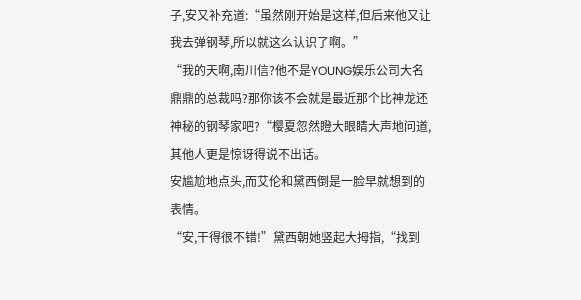子,安又补充道:“虽然刚开始是这样,但后来他又让我去弹钢琴,所以就这么认识了啊。”
“我的天啊,南川信?他不是YOUNG娱乐公司大名鼎鼎的总裁吗?那你该不会就是最近那个比神龙还神秘的钢琴家吧?“樱夏忽然瞪大眼睛大声地问道,其他人更是惊讶得说不出话。
安尴尬地点头,而艾伦和黛西倒是一脸早就想到的表情。
“安,干得很不错!”黛西朝她竖起大拇指,“找到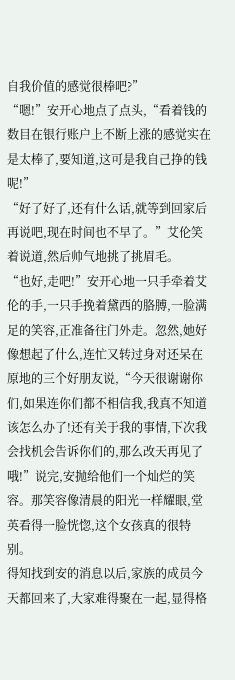自我价值的感觉很棒吧?”
“嗯!”安开心地点了点头,“看着钱的数目在银行账户上不断上涨的感觉实在是太棒了,要知道,这可是我自己挣的钱呢!”
“好了好了,还有什么话,就等到回家后再说吧,现在时间也不早了。”艾伦笑着说道,然后帅气地挑了挑眉毛。
“也好,走吧!”安开心地一只手牵着艾伦的手,一只手挽着黛西的胳膊,一脸满足的笑容,正准备往门外走。忽然,她好像想起了什么,连忙又转过身对还呆在原地的三个好朋友说,“今天很谢谢你们,如果连你们都不相信我,我真不知道该怎么办了!还有关于我的事情,下次我会找机会告诉你们的,那么改天再见了哦!”说完,安抛给他们一个灿烂的笑容。那笑容像清晨的阳光一样耀眼,堂英看得一脸恍惚,这个女孩真的很特别。
得知找到安的消息以后,家族的成员今天都回来了,大家难得聚在一起,显得格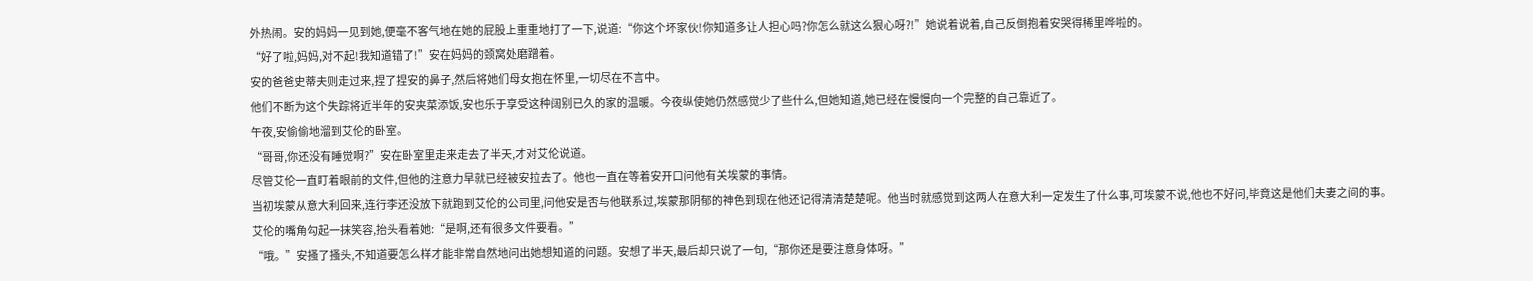外热闹。安的妈妈一见到她,便毫不客气地在她的屁股上重重地打了一下,说道:“你这个坏家伙!你知道多让人担心吗?你怎么就这么狠心呀?!”她说着说着,自己反倒抱着安哭得稀里哗啦的。
“好了啦,妈妈,对不起!我知道错了!”安在妈妈的颈窝处磨蹭着。
安的爸爸史蒂夫则走过来,捏了捏安的鼻子,然后将她们母女抱在怀里,一切尽在不言中。
他们不断为这个失踪将近半年的安夹菜添饭,安也乐于享受这种阔别已久的家的温暖。今夜纵使她仍然感觉少了些什么,但她知道,她已经在慢慢向一个完整的自己靠近了。
午夜,安偷偷地溜到艾伦的卧室。
“哥哥,你还没有睡觉啊?”安在卧室里走来走去了半天,才对艾伦说道。
尽管艾伦一直盯着眼前的文件,但他的注意力早就已经被安拉去了。他也一直在等着安开口问他有关埃蒙的事情。
当初埃蒙从意大利回来,连行李还没放下就跑到艾伦的公司里,问他安是否与他联系过,埃蒙那阴郁的神色到现在他还记得清清楚楚呢。他当时就感觉到这两人在意大利一定发生了什么事,可埃蒙不说,他也不好问,毕竟这是他们夫妻之间的事。
艾伦的嘴角勾起一抹笑容,抬头看着她:“是啊,还有很多文件要看。”
“哦。”安搔了搔头,不知道要怎么样才能非常自然地问出她想知道的问题。安想了半天,最后却只说了一句,“那你还是要注意身体呀。”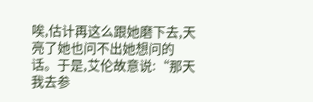唉,估计再这么跟她磨下去,天亮了她也问不出她想问的话。于是,艾伦故意说:“那天我去参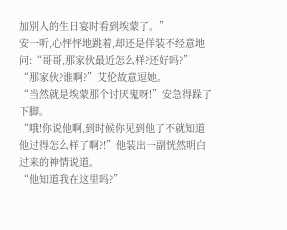加别人的生日宴时看到埃蒙了。”
安一听,心怦怦地跳着,却还是佯装不经意地问:“哥哥,那家伙最近怎么样?还好吗?”
“那家伙?谁啊?”艾伦故意逗她。
“当然就是埃蒙那个讨厌鬼呀!”安急得跺了下脚。
“哦!你说他啊,到时候你见到他了不就知道他过得怎么样了啊?!”他装出一副恍然明白过来的神情说道。
“他知道我在这里吗?”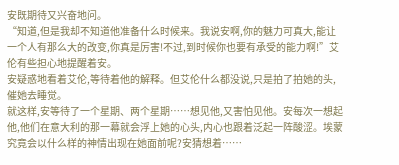安既期待又兴奋地问。
“知道,但是我却不知道他准备什么时候来。我说安啊,你的魅力可真大,能让一个人有那么大的改变,你真是厉害!不过,到时候你也要有承受的能力啊!”艾伦有些担心地提醒着安。
安疑惑地看着艾伦,等待着他的解释。但艾伦什么都没说,只是拍了拍她的头,催她去睡觉。
就这样,安等待了一个星期、两个星期……想见他,又害怕见他。安每次一想起他,他们在意大利的那一幕就会浮上她的心头,内心也跟着泛起一阵酸涩。埃蒙究竟会以什么样的神情出现在她面前呢?安猜想着……